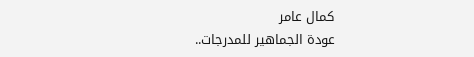كمال عامر
عودة الجماهير للمدرجات..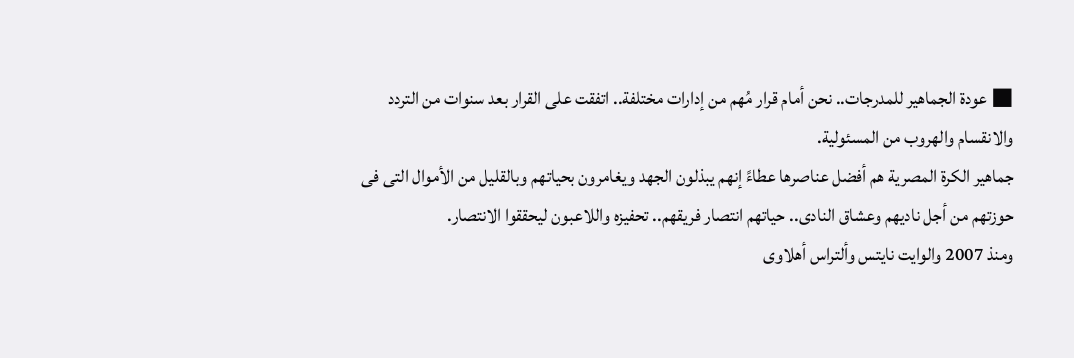■ عودة الجماهير للمدرجات.. نحن أمام قرار مُهم من إدارات مختلفة.. اتفقت على القرار بعد سنوات من التردد والانقسام والهروب من المسئولية.
جماهير الكرة المصرية هم أفضل عناصرها عطاءً إنهم يبذلون الجهد ويغامرون بحياتهم وبالقليل من الأموال التى فى حوزتهم من أجل ناديهم وعشاق النادى.. حياتهم انتصار فريقهم.. تحفيزه واللاعبون ليحققوا الانتصار.
ومنذ 2007 والوايت نايتس وألتراس أهلاوى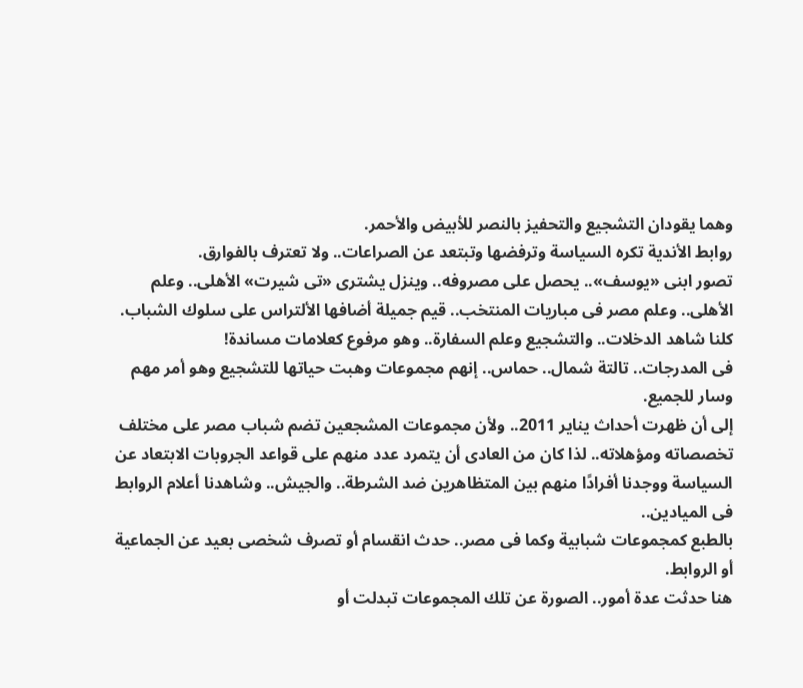وهما يقودان التشجيع والتحفيز بالنصر للأبيض والأحمر.
روابط الأندية تكره السياسة وترفضها وتبتعد عن الصراعات.. ولا تعترف بالفوارق.
تصور ابنى «يوسف».. يحصل على مصروفه.. وينزل يشترى «تى شيرت» الأهلى.. وعلم الأهلى.. وعلم مصر فى مباريات المنتخب.. قيم جميلة أضافها الألتراس على سلوك الشباب.
كلنا شاهد الدخلات.. والتشجيع وعلم السفارة.. وهو مرفوع كعلامات مساندة!
فى المدرجات.. تالتة شمال.. حماس.. إنهم مجموعات وهبت حياتها للتشجيع وهو أمر مهم وسار للجميع.
إلى أن ظهرت أحداث يناير 2011.. ولأن مجموعات المشجعين تضم شباب مصر على مختلف تخصصاته ومؤهلاته.. لذا كان من العادى أن يتمرد عدد منهم على قواعد الجروبات الابتعاد عن السياسة ووجدنا أفرادًا منهم بين المتظاهرين ضد الشرطة.. والجيش.. وشاهدنا أعلام الروابط فى الميادين..
بالطبع كمجموعات شبابية وكما فى مصر.. حدث انقسام أو تصرف شخصى بعيد عن الجماعية أو الروابط.
هنا حدثت عدة أمور.. الصورة عن تلك المجموعات تبدلت أو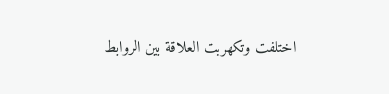اختلفت وتكهربت العلاقة بين الروابط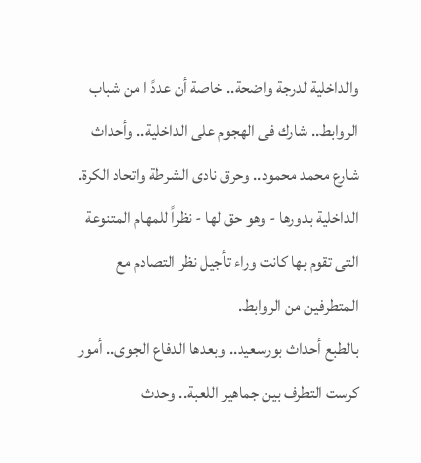والداخلية لدرجة واضحة.. خاصة أن عددً ا من شباب الروابط.. شارك فى الهجوم على الداخلية.. وأحداث شارع محمد محمود.. وحرق نادى الشرطة واتحاد الكرة.
الداخلية بدورها - وهو حق لها - نظراً للمهام المتنوعة التى تقوم بها كانت وراء تأجيل نظر التصادم مع المتطرفين من الروابط.
بالطبع أحداث بورسعيد.. وبعدها الدفاع الجوى.. أمور كرست التطرف بين جماهير اللعبة.. وحدث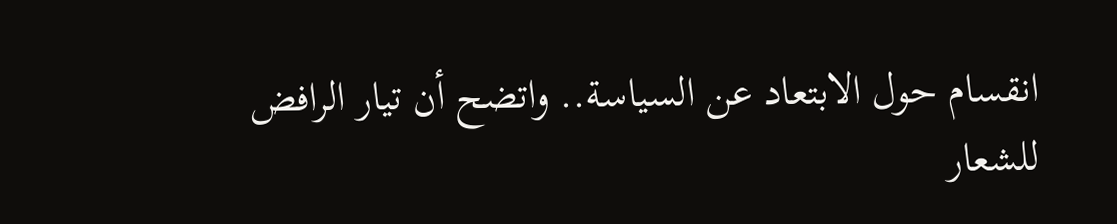انقسام حول الابتعاد عن السياسة.. واتضح أن تيار الرافض للشعار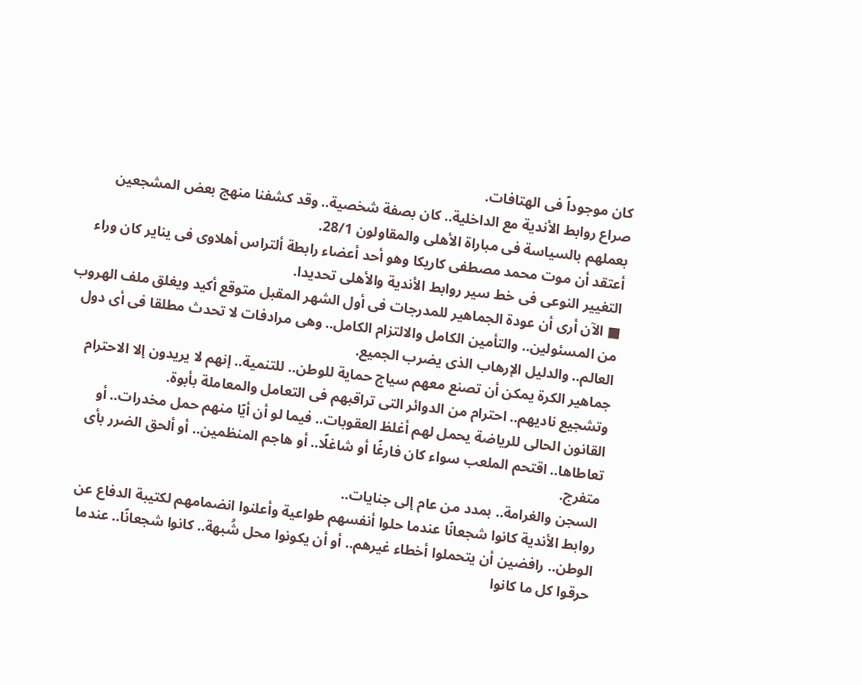كان موجوداً فى الهتافات.
صراع روابط الأندية مع الداخلية.. كان بصفة شخصية.. وقد كشفنا منهج بعض المشجعين بعملهم بالسياسة فى مباراة الأهلى والمقاولون 28/1.
أعتقد أن موت محمد مصطفى كاريكا وهو أحد أعضاء رابطة ألتراس أهلاوى فى يناير كان وراء التغيير النوعى فى خط سير روابط الأندية والأهلى تحديدا.
■ الآن أرى أن عودة الجماهير للمدرجات فى أول الشهر المقبل متوقع أكيد ويغلق ملف الهروب من المسئولين.. والتأمين الكامل والالتزام الكامل.. وهى مرادفات لا تحدث مطلقا فى أى دول العالم.. والدليل الإرهاب الذى يضرب الجميع.
جماهير الكرة يمكن أن تصنع معهم سياج حماية للوطن.. للتنمية.. إنهم لا يريدون إلا الاحترام وتشجيع ناديهم.. احترام من الدوائر التى تراقبهم فى التعامل والمعاملة بأبوة.
القانون الحالى للرياضة يحمل لهم أغلظ العقوبات.. فيما لو أن أيًا منهم حمل مخدرات.. أو تعاطاها.. اقتحم الملعب سواء كان فارغًا أو شاغلًا.. أو هاجم المنظمين.. أو ألحق الضرر بأى متفرج.
السجن والغرامة.. بمدد من عام إلى جنايات..
روابط الأندية كانوا شجعانًا عندما حلوا أنفسهم طواعية وأعلنوا انضمامهم لكتيبة الدفاع عن الوطن.. رافضين أن يتحملوا أخطاء غيرهم.. أو أن يكونوا محل شُبهة.. كانوا شجعانًا.. عندما حرقوا كل ما كانوا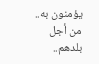يؤمنون به.. من أجل بلدهم..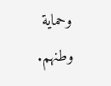وحماية وطنهم.